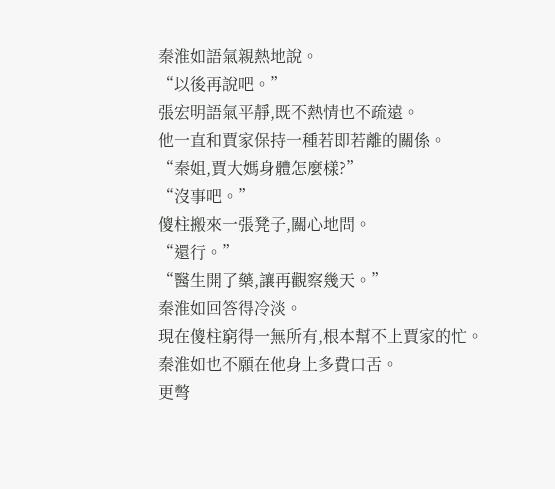秦淮如語氣親熱地說。
“以後再說吧。”
張宏明語氣平靜,既不熱情也不疏遠。
他一直和賈家保持一種若即若離的關係。
“秦姐,賈大媽身體怎麼樣?”
“沒事吧。”
傻柱搬來一張凳子,關心地問。
“還行。”
“醫生開了藥,讓再觀察幾天。”
秦淮如回答得冷淡。
現在傻柱窮得一無所有,根本幫不上賈家的忙。
秦淮如也不願在他身上多費口舌。
更彆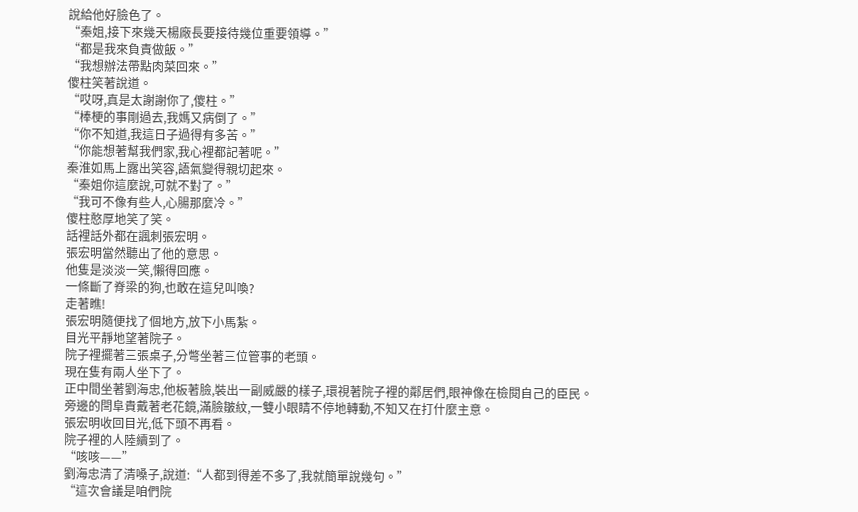說給他好臉色了。
“秦姐,接下來幾天楊廠長要接待幾位重要領導。”
“都是我來負責做飯。”
“我想辦法帶點肉菜回來。”
傻柱笑著說道。
“哎呀,真是太謝謝你了,傻柱。”
“棒梗的事剛過去,我媽又病倒了。”
“你不知道,我這日子過得有多苦。”
“你能想著幫我們家,我心裡都記著呢。”
秦淮如馬上露出笑容,語氣變得親切起來。
“秦姐你這麼說,可就不對了。”
“我可不像有些人,心腸那麼冷。”
傻柱憨厚地笑了笑。
話裡話外都在諷刺張宏明。
張宏明當然聽出了他的意思。
他隻是淡淡一笑,懶得回應。
一條斷了脊梁的狗,也敢在這兒叫喚?
走著瞧!
張宏明隨便找了個地方,放下小馬紮。
目光平靜地望著院子。
院子裡擺著三張桌子,分彆坐著三位管事的老頭。
現在隻有兩人坐下了。
正中間坐著劉海忠,他板著臉,裝出一副威嚴的樣子,環視著院子裡的鄰居們,眼神像在檢閱自己的臣民。
旁邊的閆阜貴戴著老花鏡,滿臉皺紋,一雙小眼睛不停地轉動,不知又在打什麼主意。
張宏明收回目光,低下頭不再看。
院子裡的人陸續到了。
“咳咳——”
劉海忠清了清嗓子,說道:“人都到得差不多了,我就簡單說幾句。”
“這次會議是咱們院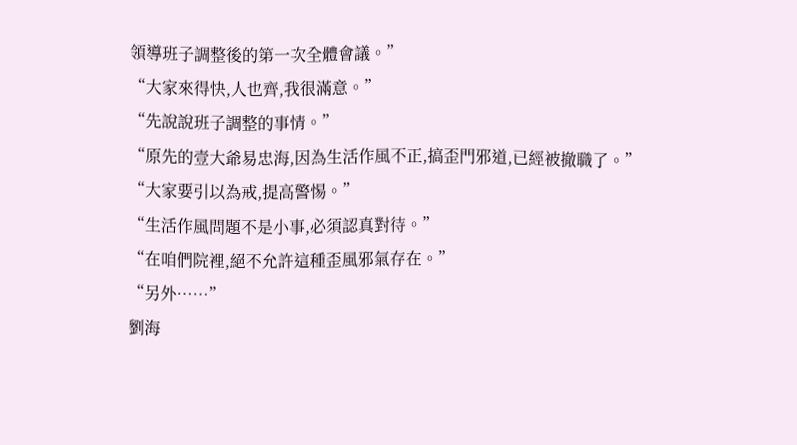領導班子調整後的第一次全體會議。”
“大家來得快,人也齊,我很滿意。”
“先說說班子調整的事情。”
“原先的壹大爺易忠海,因為生活作風不正,搞歪門邪道,已經被撤職了。”
“大家要引以為戒,提高警惕。”
“生活作風問題不是小事,必須認真對待。”
“在咱們院裡,絕不允許這種歪風邪氣存在。”
“另外……”
劉海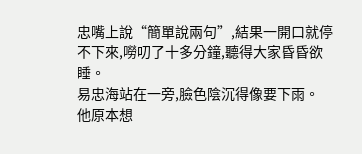忠嘴上說“簡單說兩句”,結果一開口就停不下來,嘮叨了十多分鐘,聽得大家昏昏欲睡。
易忠海站在一旁,臉色陰沉得像要下雨。
他原本想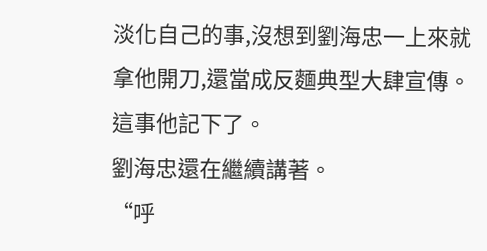淡化自己的事,沒想到劉海忠一上來就拿他開刀,還當成反麵典型大肆宣傳。
這事他記下了。
劉海忠還在繼續講著。
“呼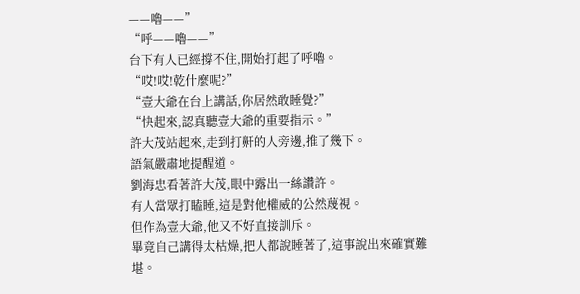——嚕——”
“呼——嚕——”
台下有人已經撐不住,開始打起了呼嚕。
“哎!哎!乾什麼呢?”
“壹大爺在台上講話,你居然敢睡覺?”
“快起來,認真聽壹大爺的重要指示。”
許大茂站起來,走到打鼾的人旁邊,推了幾下。
語氣嚴肅地提醒道。
劉海忠看著許大茂,眼中露出一絲讚許。
有人當眾打瞌睡,這是對他權威的公然蔑視。
但作為壹大爺,他又不好直接訓斥。
畢竟自己講得太枯燥,把人都說睡著了,這事說出來確實難堪。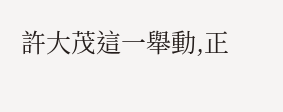許大茂這一舉動,正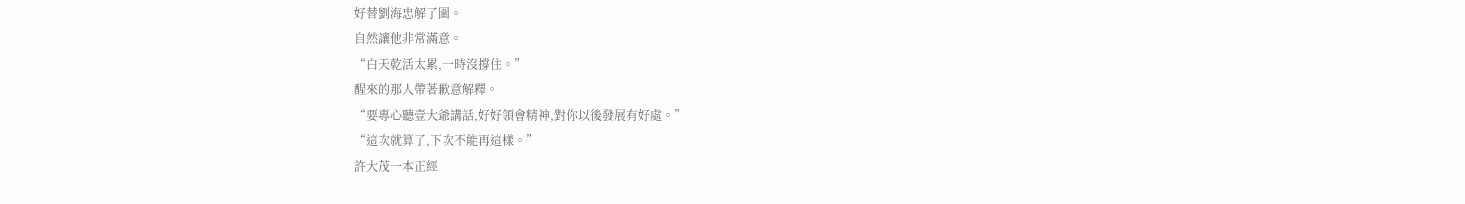好替劉海忠解了圍。
自然讓他非常滿意。
“白天乾活太累,一時沒撐住。”
醒來的那人帶著歉意解釋。
“要專心聽壹大爺講話,好好領會精神,對你以後發展有好處。”
“這次就算了,下次不能再這樣。”
許大茂一本正經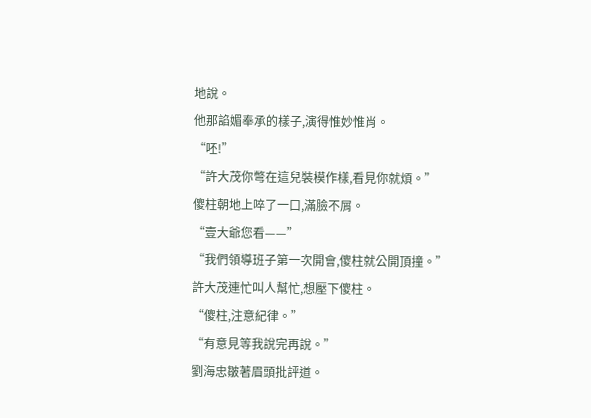地說。
他那諂媚奉承的樣子,演得惟妙惟肖。
“呸!”
“許大茂你彆在這兒裝模作樣,看見你就煩。”
傻柱朝地上啐了一口,滿臉不屑。
“壹大爺您看——”
“我們領導班子第一次開會,傻柱就公開頂撞。”
許大茂連忙叫人幫忙,想壓下傻柱。
“傻柱,注意紀律。”
“有意見等我說完再說。”
劉海忠皺著眉頭批評道。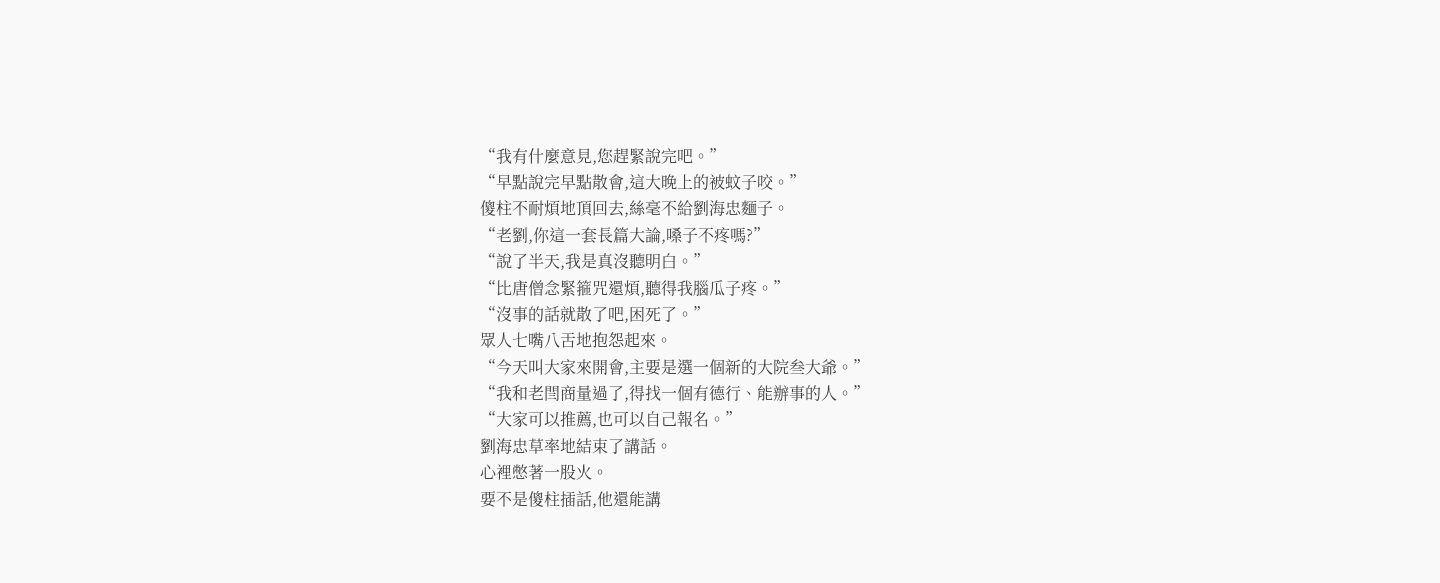“我有什麼意見,您趕緊說完吧。”
“早點說完早點散會,這大晚上的被蚊子咬。”
傻柱不耐煩地頂回去,絲毫不給劉海忠麵子。
“老劉,你這一套長篇大論,嗓子不疼嗎?”
“說了半天,我是真沒聽明白。”
“比唐僧念緊箍咒還煩,聽得我腦瓜子疼。”
“沒事的話就散了吧,困死了。”
眾人七嘴八舌地抱怨起來。
“今天叫大家來開會,主要是選一個新的大院叁大爺。”
“我和老閆商量過了,得找一個有德行、能辦事的人。”
“大家可以推薦,也可以自己報名。”
劉海忠草率地結束了講話。
心裡憋著一股火。
要不是傻柱插話,他還能講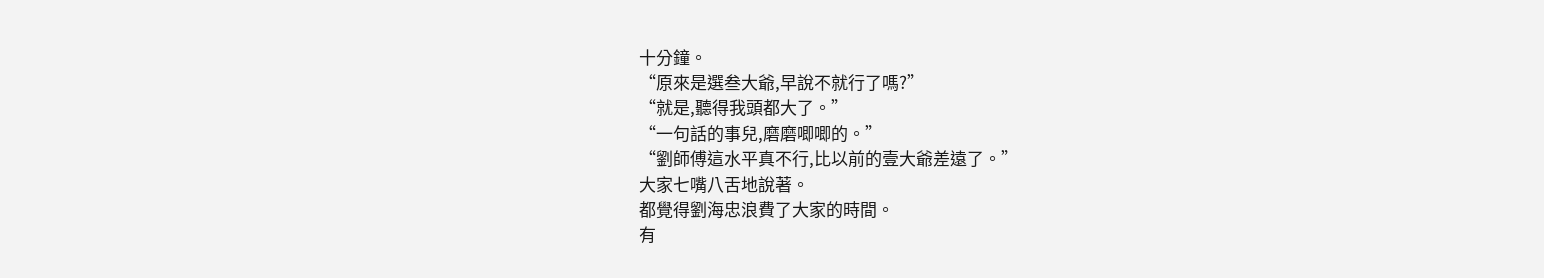十分鐘。
“原來是選叁大爺,早說不就行了嗎?”
“就是,聽得我頭都大了。”
“一句話的事兒,磨磨唧唧的。”
“劉師傅這水平真不行,比以前的壹大爺差遠了。”
大家七嘴八舌地說著。
都覺得劉海忠浪費了大家的時間。
有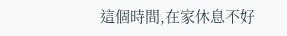這個時間,在家休息不好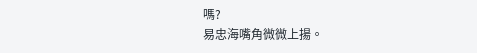嗎?
易忠海嘴角微微上揚。